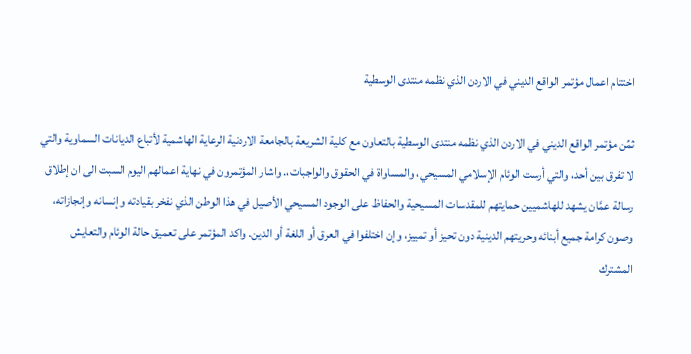اختتام اعمال مؤتمر الواقع الديني في الاردن الذي نظمه منتدى الوسطية

ثمِّن مؤتمر الواقع الديني في الاردن الذي نظمه منتدى الوسطية بالتعاون مع كلية الشريعة بالجامعة الاردنية الرعاية الهاشمية لأتباع الديانات السماوية والتي لا تفرق بين أحد، والتي أرست الوئام الإسلامي المسيحي، والمساواة في الحقوق والواجبات،. واشار المؤتمرون في نهاية اعمالهم اليوم السبت الى ان إطلاق رسالة عمَّان يشهد للهاشميين حمايتهم للمقدسات المسيحية والحفاظ على الوجود المسيحي الأصيل في هذا الوطن الذي نفخر بقيادته وإنسانه وإنجازاته، وصون كرامة جميع أبنائه وحريتهم الدينية دون تحيز أو تمييز، وإن اختلفوا في العرق أو اللغة أو الدين. واكد المؤتمر على تعميق حالة الوئام والتعايش المشترك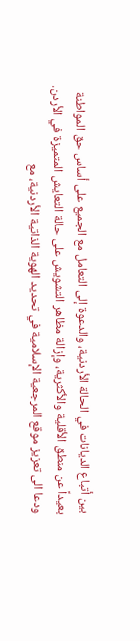بين أتباع الديانات في الحالة الأردنية، والدعوة إلى التعامل مع الجميع على أساس حق المواطنة بعيداً عن منطق الأقلية والأكثرية، وإزالة مظاهر التشويش على حالة التعايش المتميزة في الأردن. ودعا الى تعزيز موقع المرجعية الإسلامية في تحديد الهوية الذاتية الأردنية، مع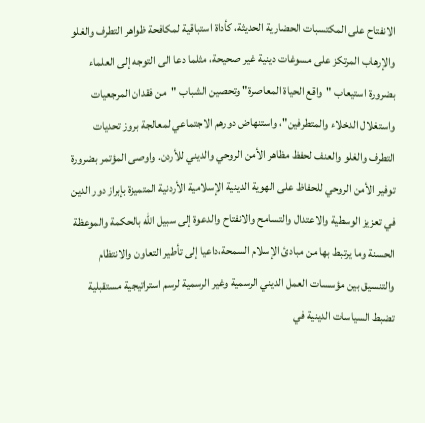الانفتاح على المكتسبات الحضارية الحديثة، كأداة استباقية لمكافحة ظواهر التطرف والغلو والإرهاب المرتكز على مسوغات دينية غير صحيحة، مثلما دعا الى التوجه إلى العلماء بضرورة استيعاب "واقع الحياة المعاصرة" وتحصين الشباب "من فقدان المرجعيات واستغلال الدخلاء والمتطرفين"، واستنهاض دورهم الاجتماعي لمعالجة بروز تحديات التطرف والغلو والعنف لحفظ مظاهر الأمن الروحي والديني للأردن. واوصى المؤتمر بضرورة توفير الأمن الروحي للحفاظ على الهوية الدينية الإسلامية الأردنية المتميزة بإبراز دور الدين في تعزيز الوسطية والاعتدال والتسامح والانفتاح والدعوة إلى سبيل الله بالحكمة والموعظة الحسنة وما يرتبط بها من مبادئ الإسلام السمحة،داعيا إلى تأطير التعاون والانتظام والتنسيق بين مؤسسات العمل الديني الرسمية وغير الرسمية لرسم استراتيجية مستقبلية تضبط السياسات الدينية في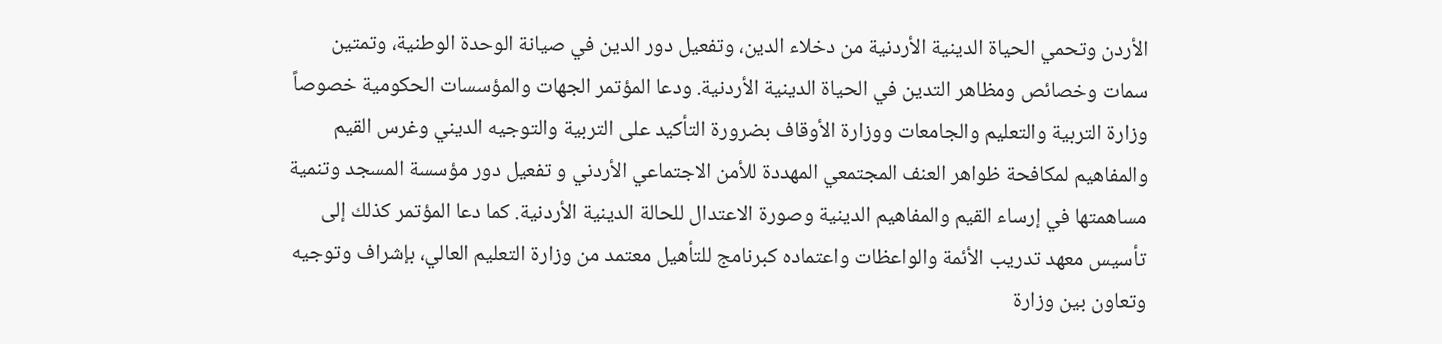الأردن وتحمي الحياة الدينية الأردنية من دخلاء الدين، وتفعيل دور الدين في صيانة الوحدة الوطنية، وتمتين سمات وخصائص ومظاهر التدين في الحياة الدينية الأردنية. ودعا المؤتمر الجهات والمؤسسات الحكومية خصوصاً وزارة التربية والتعليم والجامعات ووزارة الأوقاف بضرورة التأكيد على التربية والتوجيه الديني وغرس القيم والمفاهيم لمكافحة ظواهر العنف المجتمعي المهددة للأمن الاجتماعي الأردني و تفعيل دور مؤسسة المسجد وتنمية مساهمتها في إرساء القيم والمفاهيم الدينية وصورة الاعتدال للحالة الدينية الأردنية. كما دعا المؤتمر كذلك إلى تأسيس معهد تدريب الأئمة والواعظات واعتماده كبرنامج للتأهيل معتمد من وزارة التعليم العالي، بإشراف وتوجيه وتعاون بين وزارة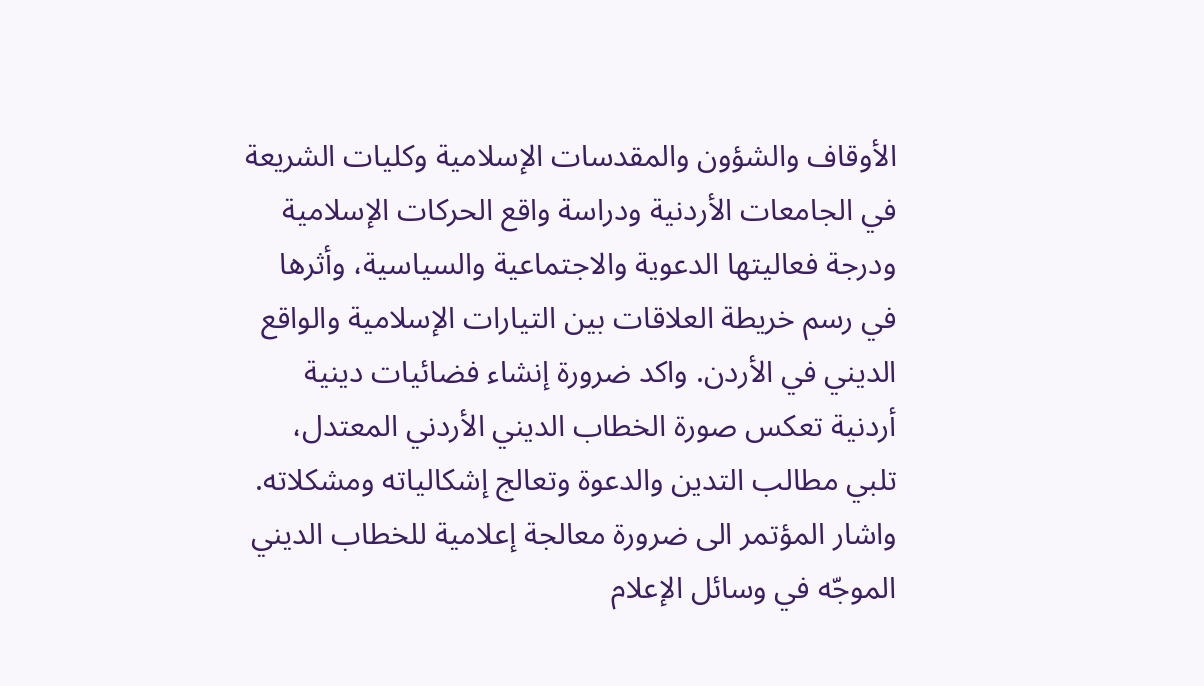الأوقاف والشؤون والمقدسات الإسلامية وكليات الشريعة في الجامعات الأردنية ودراسة واقع الحركات الإسلامية ودرجة فعاليتها الدعوية والاجتماعية والسياسية، وأثرها في رسم خريطة العلاقات بين التيارات الإسلامية والواقع الديني في الأردن. واكد ضرورة إنشاء فضائيات دينية أردنية تعكس صورة الخطاب الديني الأردني المعتدل، تلبي مطالب التدين والدعوة وتعالج إشكالياته ومشكلاته. واشار المؤتمر الى ضرورة معالجة إعلامية للخطاب الديني الموجّه في وسائل الإعلام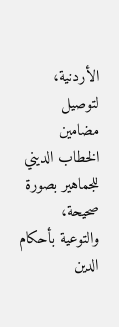الأردنية، لتوصيل مضامين الخطاب الديني للجماهير بصورة صحيحة، والتوعية بأحكام الدين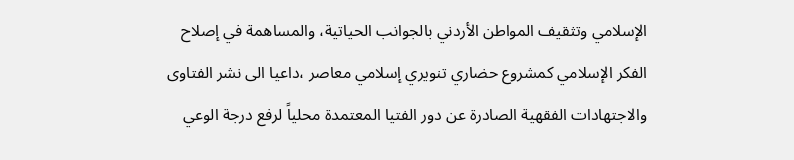الإسلامي وتثقيف المواطن الأردني بالجوانب الحياتية، والمساهمة في إصلاح الفكر الإسلامي كمشروع حضاري تنويري إسلامي معاصر ،داعيا الى نشر الفتاوى والاجتهادات الفقهية الصادرة عن دور الفتيا المعتمدة محلياً لرفع درجة الوعي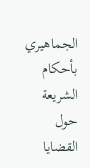الجماهيري بأحكام الشريعة حول القضايا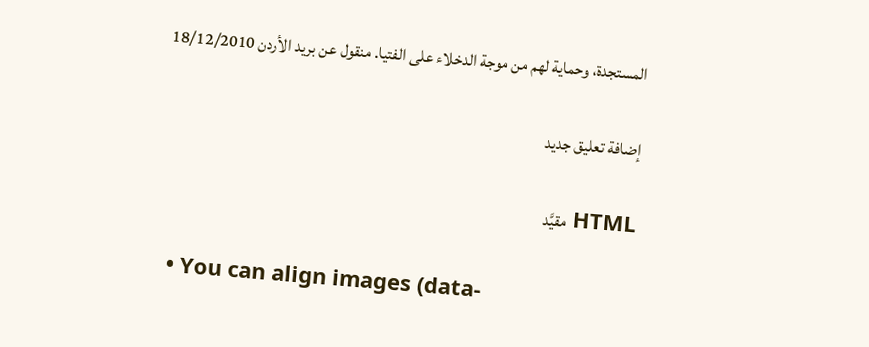المستجدة، وحماية لهم من موجة الدخلاء على الفتيا. منقول عن بريد الأردن 18/12/2010

إضافة تعليق جديد

HTML مقيَّد

  • You can align images (data-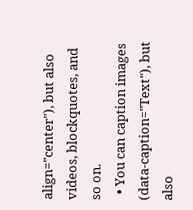align="center"), but also videos, blockquotes, and so on.
  • You can caption images (data-caption="Text"), but also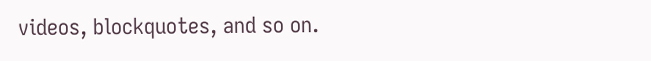videos, blockquotes, and so on.